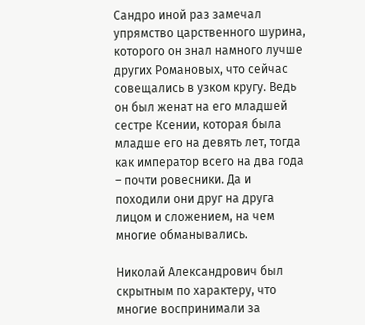Сандро иной раз замечал упрямство царственного шурина, которого он знал намного лучше других Романовых, что сейчас совещались в узком кругу. Ведь он был женат на его младшей сестре Ксении, которая была младше его на девять лет, тогда как император всего на два года – почти ровесники. Да и походили они друг на друга лицом и сложением, на чем многие обманывались.

Николай Александрович был скрытным по характеру, что многие воспринимали за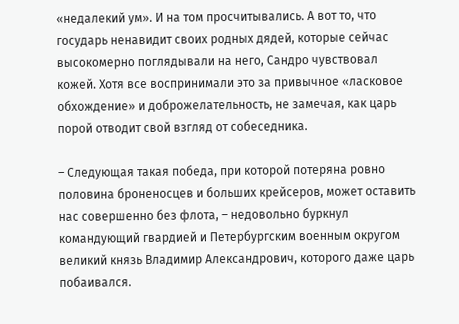«недалекий ум». И на том просчитывались. А вот то, что государь ненавидит своих родных дядей, которые сейчас высокомерно поглядывали на него, Сандро чувствовал кожей. Хотя все воспринимали это за привычное «ласковое обхождение» и доброжелательность, не замечая, как царь порой отводит свой взгляд от собеседника.

– Следующая такая победа, при которой потеряна ровно половина броненосцев и больших крейсеров, может оставить нас совершенно без флота, – недовольно буркнул командующий гвардией и Петербургским военным округом великий князь Владимир Александрович, которого даже царь побаивался.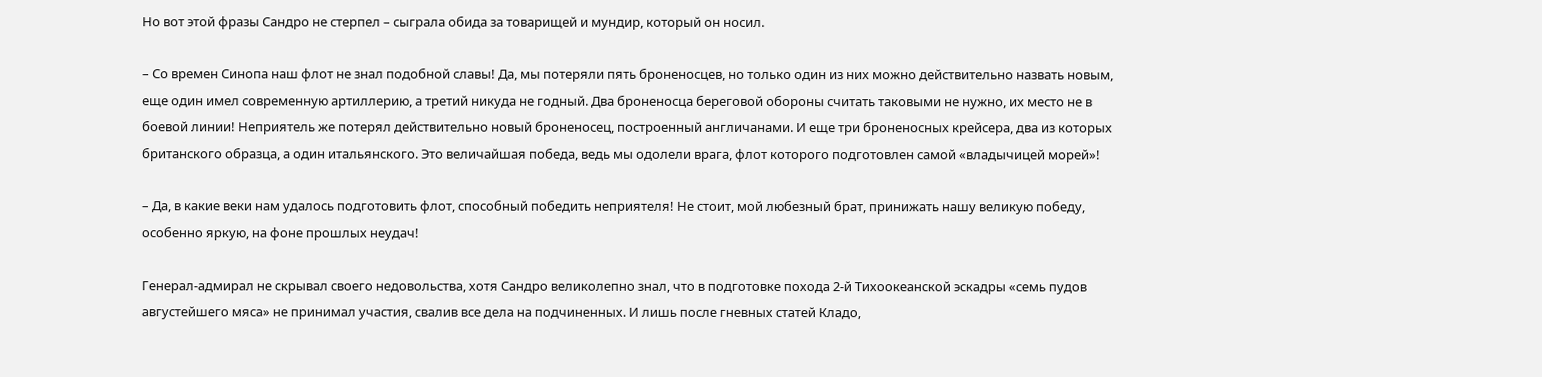Но вот этой фразы Сандро не стерпел – сыграла обида за товарищей и мундир, который он носил.

– Со времен Синопа наш флот не знал подобной славы! Да, мы потеряли пять броненосцев, но только один из них можно действительно назвать новым, еще один имел современную артиллерию, а третий никуда не годный. Два броненосца береговой обороны считать таковыми не нужно, их место не в боевой линии! Неприятель же потерял действительно новый броненосец, построенный англичанами. И еще три броненосных крейсера, два из которых британского образца, а один итальянского. Это величайшая победа, ведь мы одолели врага, флот которого подготовлен самой «владычицей морей»!

– Да, в какие веки нам удалось подготовить флот, способный победить неприятеля! Не стоит, мой любезный брат, принижать нашу великую победу, особенно яркую, на фоне прошлых неудач!

Генерал-адмирал не скрывал своего недовольства, хотя Сандро великолепно знал, что в подготовке похода 2-й Тихоокеанской эскадры «семь пудов августейшего мяса» не принимал участия, свалив все дела на подчиненных. И лишь после гневных статей Кладо,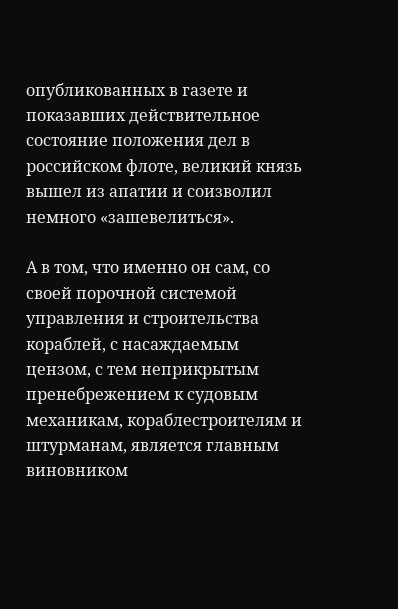опубликованных в газете и показавших действительное состояние положения дел в российском флоте, великий князь вышел из апатии и соизволил немного «зашевелиться».

А в том, что именно он сам, со своей порочной системой управления и строительства кораблей, с насаждаемым цензом, с тем неприкрытым пренебрежением к судовым механикам, кораблестроителям и штурманам, является главным виновником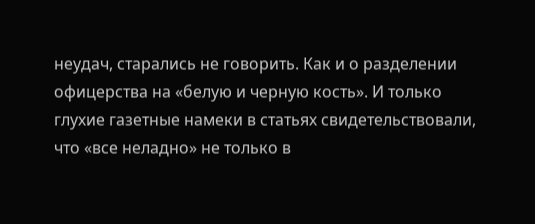неудач, старались не говорить. Как и о разделении офицерства на «белую и черную кость». И только глухие газетные намеки в статьях свидетельствовали, что «все неладно» не только в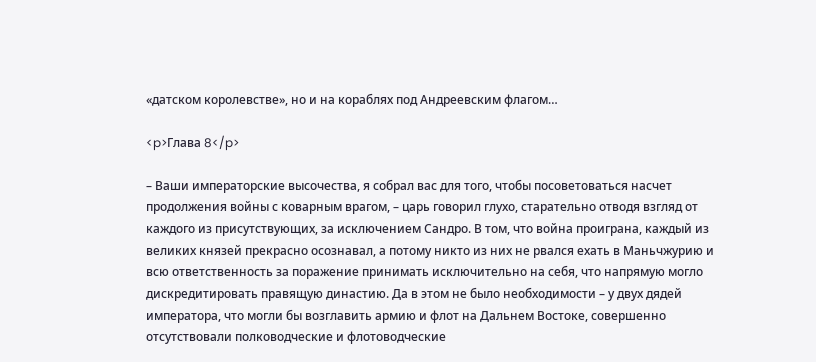«датском королевстве», но и на кораблях под Андреевским флагом…

<p>Глава 8</p>

– Ваши императорские высочества, я собрал вас для того, чтобы посоветоваться насчет продолжения войны с коварным врагом, – царь говорил глухо, старательно отводя взгляд от каждого из присутствующих, за исключением Сандро. В том, что война проиграна, каждый из великих князей прекрасно осознавал, а потому никто из них не рвался ехать в Маньчжурию и всю ответственность за поражение принимать исключительно на себя, что напрямую могло дискредитировать правящую династию. Да в этом не было необходимости – у двух дядей императора, что могли бы возглавить армию и флот на Дальнем Востоке, совершенно отсутствовали полководческие и флотоводческие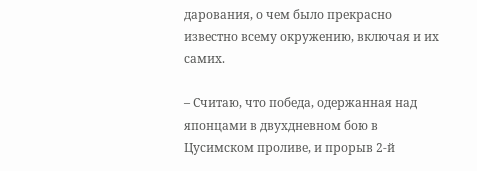дарования, о чем было прекрасно известно всему окружению, включая и их самих.

– Считаю, что победа, одержанная над японцами в двухдневном бою в Цусимском проливе, и прорыв 2-й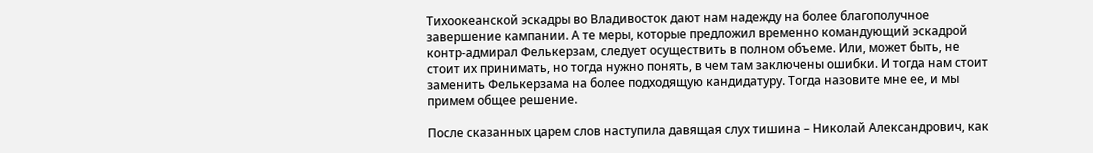Тихоокеанской эскадры во Владивосток дают нам надежду на более благополучное завершение кампании. А те меры, которые предложил временно командующий эскадрой контр-адмирал Фелькерзам, следует осуществить в полном объеме. Или, может быть, не стоит их принимать, но тогда нужно понять, в чем там заключены ошибки. И тогда нам стоит заменить Фелькерзама на более подходящую кандидатуру. Тогда назовите мне ее, и мы примем общее решение.

После сказанных царем слов наступила давящая слух тишина – Николай Александрович, как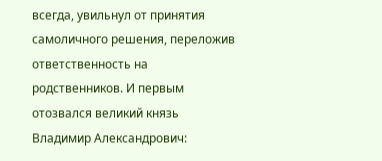всегда, увильнул от принятия самоличного решения, переложив ответственность на родственников. И первым отозвался великий князь Владимир Александрович: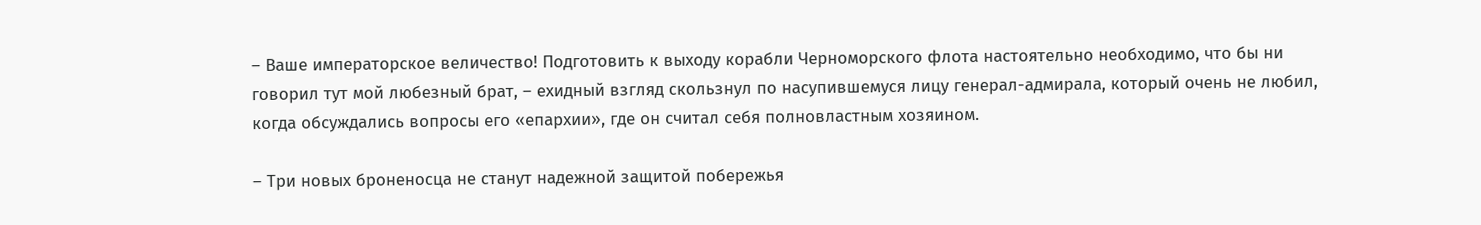– Ваше императорское величество! Подготовить к выходу корабли Черноморского флота настоятельно необходимо, что бы ни говорил тут мой любезный брат, – ехидный взгляд скользнул по насупившемуся лицу генерал-адмирала, который очень не любил, когда обсуждались вопросы его «епархии», где он считал себя полновластным хозяином.

– Три новых броненосца не станут надежной защитой побережья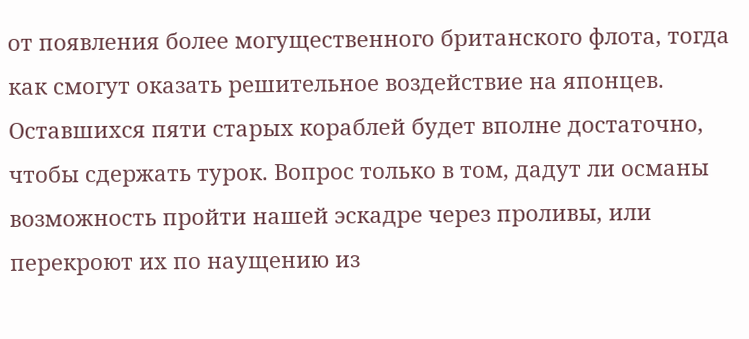от появления более могущественного британского флота, тогда как смогут оказать решительное воздействие на японцев. Оставшихся пяти старых кораблей будет вполне достаточно, чтобы сдержать турок. Вопрос только в том, дадут ли османы возможность пройти нашей эскадре через проливы, или перекроют их по наущению из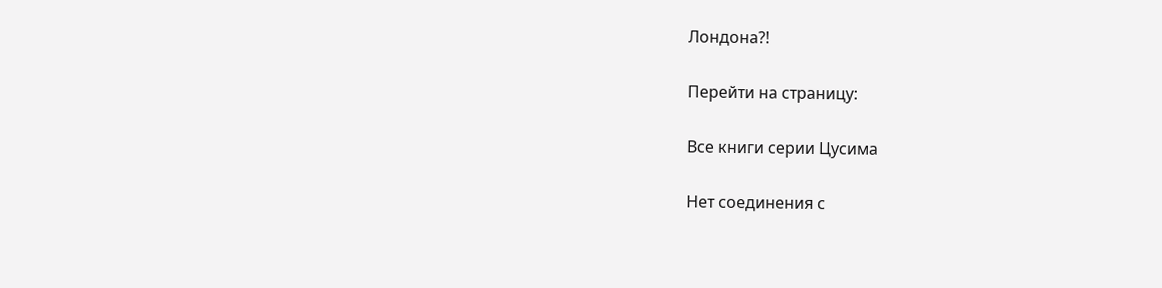Лондона?!

Перейти на страницу:

Все книги серии Цусима

Нет соединения с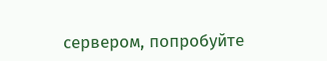сервером, попробуйте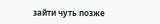зайти чуть позже